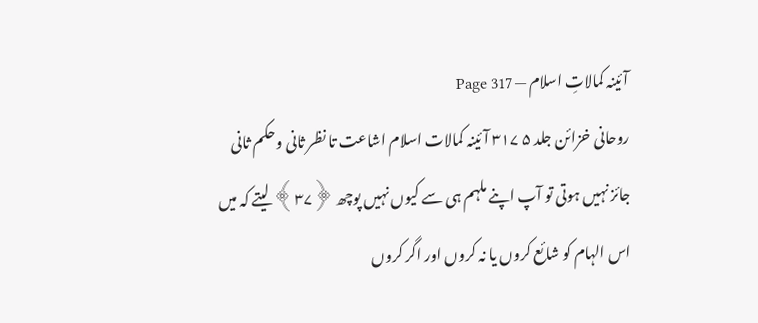آئینہ کمالاتِ اسلام — Page 317
روحانی خزائن جلد ۵ ۳۱۷ آئینہ کمالات اسلام اشاعت تا نظر ثانی وحکم ثانی جائز نہیں ہوتی تو آپ اپنے ملہم ہی سے کیوں نہیں پوچھ ﴿۳۷﴾ لیتے کہ میں اس الہام کو شائع کروں یا نہ کروں اور اگر کروں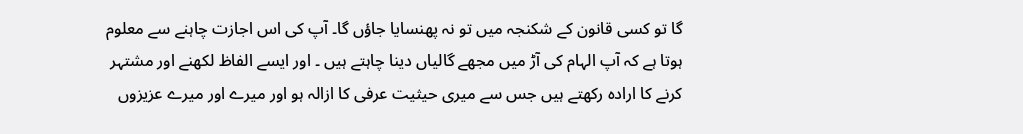گا تو کسی قانون کے شکنجہ میں تو نہ پھنسایا جاؤں گا۔ آپ کی اس اجازت چاہنے سے معلوم ہوتا ہے کہ آپ الہام کی آڑ میں مجھے گالیاں دینا چاہتے ہیں ۔ اور ایسے الفاظ لکھنے اور مشتہر کرنے کا ارادہ رکھتے ہیں جس سے میری حیثیت عرفی کا ازالہ ہو اور میرے اور میرے عزیزوں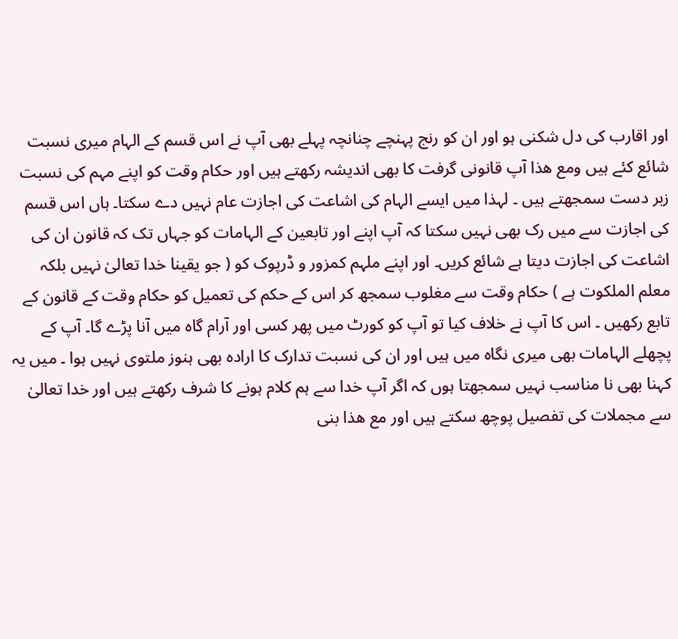اور اقارب کی دل شکنی ہو اور ان کو رنج پہنچے چنانچہ پہلے بھی آپ نے اس قسم کے الہام میری نسبت شائع کئے ہیں ومع هذا آپ قانونی گرفت کا بھی اندیشہ رکھتے ہیں اور حکام وقت کو اپنے مہم کی نسبت زبر دست سمجھتے ہیں ۔ لہذا میں ایسے الہام کی اشاعت کی اجازت عام نہیں دے سکتا۔ ہاں اس قسم کی اجازت سے میں رک بھی نہیں سکتا کہ آپ اپنے اور تابعین کے الہامات کو جہاں تک کہ قانون ان کی اشاعت کی اجازت دیتا ہے شائع کریں۔ اور اپنے ملہم کمزور و ڈرپوک کو ( جو یقینا خدا تعالیٰ نہیں بلکہ معلم الملکوت ہے ) حکام وقت سے مغلوب سمجھ کر اس کے حکم کی تعمیل کو حکام وقت کے قانون کے تابع رکھیں ۔ اس کا آپ نے خلاف کیا تو آپ کو کورٹ میں پھر کسی اور آرام گاہ میں آنا پڑے گا۔ آپ کے پچھلے الہامات بھی میری نگاہ میں ہیں اور ان کی نسبت تدارک کا ارادہ بھی ہنوز ملتوی نہیں ہوا ۔ میں یہ کہنا بھی نا مناسب نہیں سمجھتا ہوں کہ اگر آپ خدا سے ہم کلام ہونے کا شرف رکھتے ہیں اور خدا تعالیٰ سے مجملات کی تفصیل پوچھ سکتے ہیں اور مع هذا بنی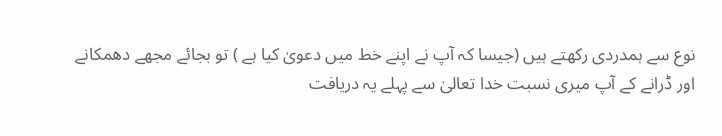نوع سے ہمدردی رکھتے ہیں (جیسا کہ آپ نے اپنے خط میں دعویٰ کیا ہے ) تو بجائے مجھے دھمکانے اور ڈرانے کے آپ میری نسبت خدا تعالیٰ سے پہلے یہ دریافت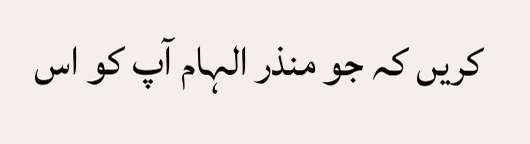کریں کہ جو منذر الہام آپ کو اس